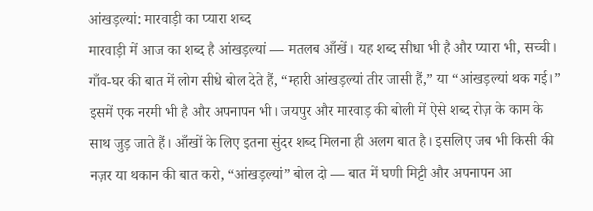आंखड़ल्यां: मारवाड़ी का प्यारा शब्द
मारवाड़ी में आज का शब्द है आंखड़ल्यां — मतलब आँखें। यह शब्द सीधा भी है और प्यारा भी, सच्ची। गाँव-घर की बात में लोग सीधे बोल देते हैं, “म्हारी आंखड़ल्यां तीर जासी हैं,” या “आंखड़ल्यां थक गई।” इसमें एक नरमी भी है और अपनापन भी। जयपुर और मारवाड़ की बोली में ऐसे शब्द रोज़ के काम के साथ जुड़ जाते हैं। आँखों के लिए इतना सुंदर शब्द मिलना ही अलग बात है। इसलिए जब भी किसी की नज़र या थकान की बात करो, “आंखड़ल्यां” बोल दो — बात में घणी मिट्टी और अपनापन आ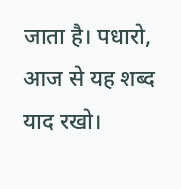जाता है। पधारो, आज से यह शब्द याद रखो।